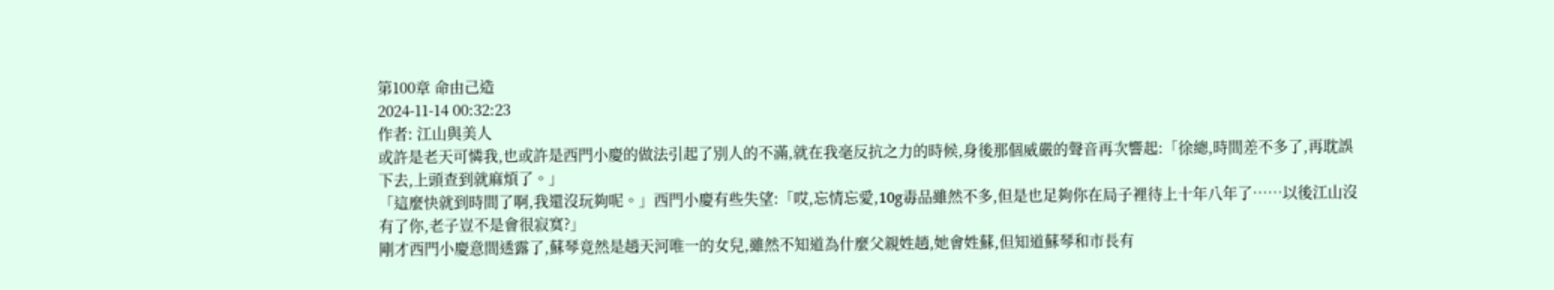第100章 命由己造
2024-11-14 00:32:23
作者: 江山與美人
或許是老天可憐我,也或許是西門小慶的做法引起了別人的不滿,就在我毫反抗之力的時候,身後那個威嚴的聲音再次響起:「徐總,時間差不多了,再耽誤下去,上頭查到就麻煩了。」
「這麼快就到時間了啊,我還沒玩夠呢。」西門小慶有些失望:「哎,忘情忘愛,10g毒品雖然不多,但是也足夠你在局子裡待上十年八年了……以後江山沒有了你,老子豈不是會很寂寞?」
剛才西門小慶意間透露了,蘇琴竟然是趙天河唯一的女兒,雖然不知道為什麼父親姓趙,她會姓蘇,但知道蘇琴和市長有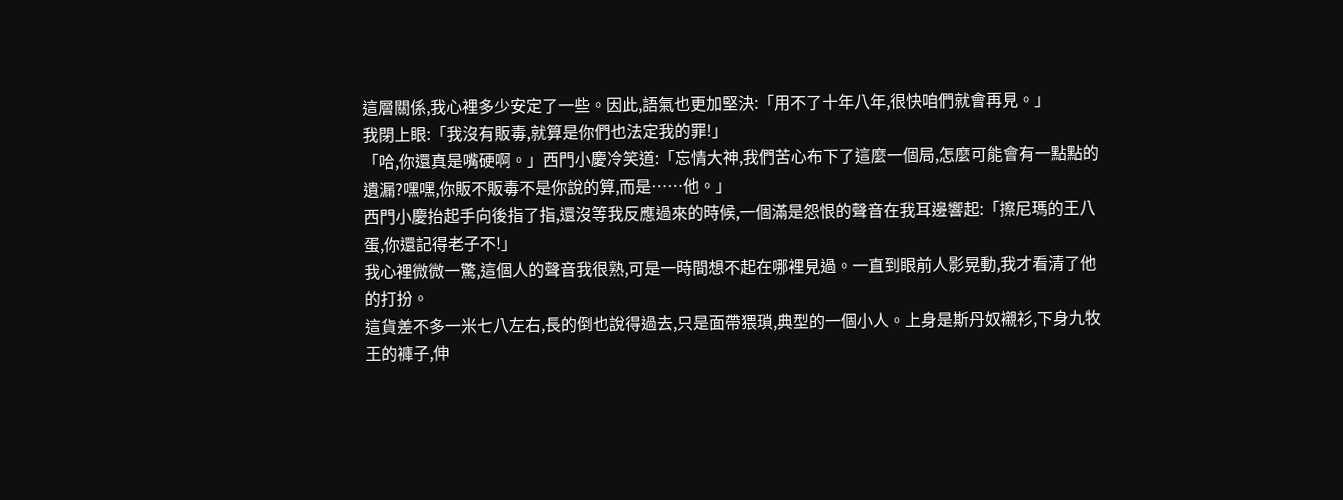這層關係,我心裡多少安定了一些。因此,語氣也更加堅決:「用不了十年八年,很快咱們就會再見。」
我閉上眼:「我沒有販毒,就算是你們也法定我的罪!」
「哈,你還真是嘴硬啊。」西門小慶冷笑道:「忘情大神,我們苦心布下了這麼一個局,怎麼可能會有一點點的遺漏?嘿嘿,你販不販毒不是你說的算,而是……他。」
西門小慶抬起手向後指了指,還沒等我反應過來的時候,一個滿是怨恨的聲音在我耳邊響起:「擦尼瑪的王八蛋,你還記得老子不!」
我心裡微微一驚,這個人的聲音我很熟,可是一時間想不起在哪裡見過。一直到眼前人影晃動,我才看清了他的打扮。
這貨差不多一米七八左右,長的倒也說得過去,只是面帶猥瑣,典型的一個小人。上身是斯丹奴襯衫,下身九牧王的褲子,伸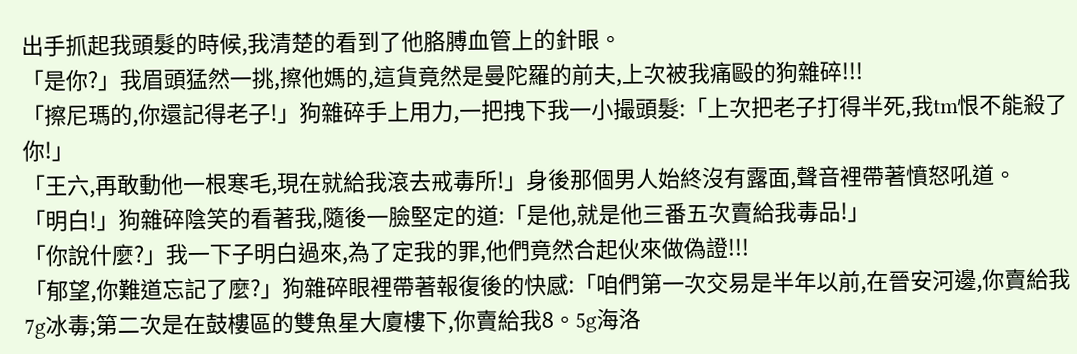出手抓起我頭髮的時候,我清楚的看到了他胳膊血管上的針眼。
「是你?」我眉頭猛然一挑,擦他媽的,這貨竟然是曼陀羅的前夫,上次被我痛毆的狗雜碎!!!
「擦尼瑪的,你還記得老子!」狗雜碎手上用力,一把拽下我一小撮頭髮:「上次把老子打得半死,我tm恨不能殺了你!」
「王六,再敢動他一根寒毛,現在就給我滾去戒毒所!」身後那個男人始終沒有露面,聲音裡帶著憤怒吼道。
「明白!」狗雜碎陰笑的看著我,隨後一臉堅定的道:「是他,就是他三番五次賣給我毒品!」
「你說什麼?」我一下子明白過來,為了定我的罪,他們竟然合起伙來做偽證!!!
「郁望,你難道忘記了麼?」狗雜碎眼裡帶著報復後的快感:「咱們第一次交易是半年以前,在晉安河邊,你賣給我7g冰毒;第二次是在鼓樓區的雙魚星大廈樓下,你賣給我8。5g海洛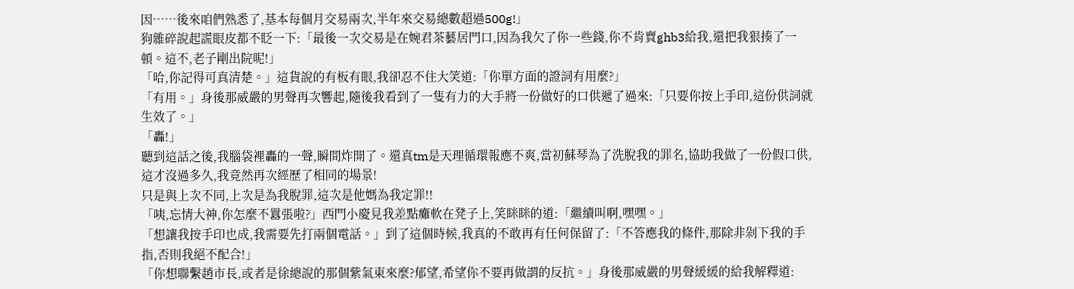因……後來咱們熟悉了,基本每個月交易兩次,半年來交易總數超過500g!」
狗雜碎說起謊眼皮都不眨一下:「最後一次交易是在婉君茶藝居門口,因為我欠了你一些錢,你不肯賣ghb3給我,還把我狠揍了一頓。這不,老子剛出院呢!」
「哈,你記得可真清楚。」這貨說的有板有眼,我卻忍不住大笑道:「你單方面的證詞有用麼?」
「有用。」身後那威嚴的男聲再次響起,隨後我看到了一隻有力的大手將一份做好的口供遞了過來:「只要你按上手印,這份供詞就生效了。」
「轟!」
聽到這話之後,我腦袋裡轟的一聲,瞬間炸開了。還真tm是天理循環報應不爽,當初蘇琴為了洗脫我的罪名,協助我做了一份假口供,這才沒過多久,我竟然再次經歷了相同的場景!
只是與上次不同,上次是為我脫罪,這次是他媽為我定罪!!
「咦,忘情大神,你怎麼不囂張啦?」西門小慶見我差點癱軟在凳子上,笑眯眯的道:「繼續叫啊,嘿嘿。」
「想讓我按手印也成,我需要先打兩個電話。」到了這個時候,我真的不敢再有任何保留了:「不答應我的條件,那除非剁下我的手指,否則我絕不配合!」
「你想聯繫趙市長,或者是徐總說的那個紫氣東來麼?郁望,希望你不要再做謂的反抗。」身後那威嚴的男聲緩緩的給我解釋道: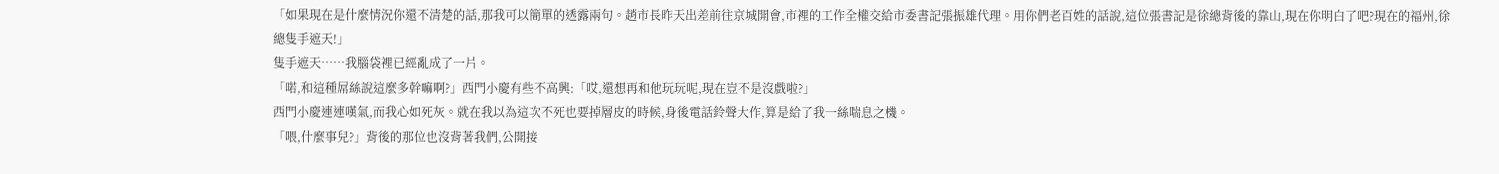「如果現在是什麼情況你還不清楚的話,那我可以簡單的透露兩句。趙市長昨天出差前往京城開會,市裡的工作全權交給市委書記張振雄代理。用你們老百姓的話說,這位張書記是徐總背後的靠山,現在你明白了吧?現在的福州,徐總隻手遮天!」
隻手遮天……我腦袋裡已經亂成了一片。
「喏,和這種屌絲說這麼多幹嘛啊?」西門小慶有些不高興:「哎,還想再和他玩玩呢,現在豈不是沒戲啦?」
西門小慶連連嘆氣,而我心如死灰。就在我以為這次不死也要掉層皮的時候,身後電話鈴聲大作,算是給了我一絲喘息之機。
「喂,什麼事兒?」背後的那位也沒背著我們,公開接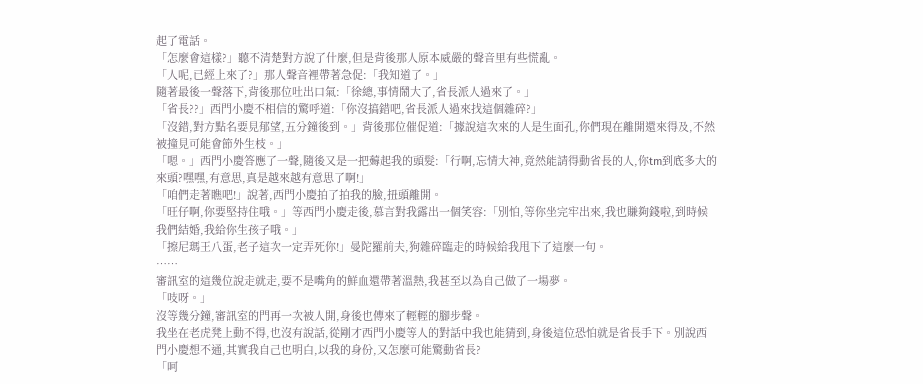起了電話。
「怎麼會這樣?」聽不清楚對方說了什麼,但是背後那人原本威嚴的聲音里有些慌亂。
「人呢,已經上來了?」那人聲音裡帶著急促:「我知道了。」
隨著最後一聲落下,背後那位吐出口氣:「徐總,事情鬧大了,省長派人過來了。」
「省長??」西門小慶不相信的驚呼道:「你沒搞錯吧,省長派人過來找這個雜碎?」
「沒錯,對方點名要見郁望,五分鐘後到。」背後那位催促道:「據說這次來的人是生面孔,你們現在離開還來得及,不然被撞見可能會節外生枝。」
「嗯。」西門小慶答應了一聲,隨後又是一把薅起我的頭髮:「行啊,忘情大神,竟然能請得動省長的人,你tm到底多大的來頭?嘿嘿,有意思,真是越來越有意思了啊!」
「咱們走著瞧吧!」說著,西門小慶拍了拍我的臉,扭頭離開。
「旺仔啊,你要堅持住哦。」等西門小慶走後,慕言對我露出一個笑容:「別怕,等你坐完牢出來,我也賺夠錢啦,到時候我們結婚,我給你生孩子哦。」
「擦尼瑪王八蛋,老子這次一定弄死你!」曼陀羅前夫,狗雜碎臨走的時候給我甩下了這麼一句。
……
審訊室的這幾位說走就走,要不是嘴角的鮮血還帶著溫熱,我甚至以為自己做了一場夢。
「吱呀。」
沒等幾分鐘,審訊室的門再一次被人開,身後也傳來了輕輕的腳步聲。
我坐在老虎凳上動不得,也沒有說話,從剛才西門小慶等人的對話中我也能猜到,身後這位恐怕就是省長手下。別說西門小慶想不通,其實我自己也明白,以我的身份,又怎麼可能驚動省長?
「呵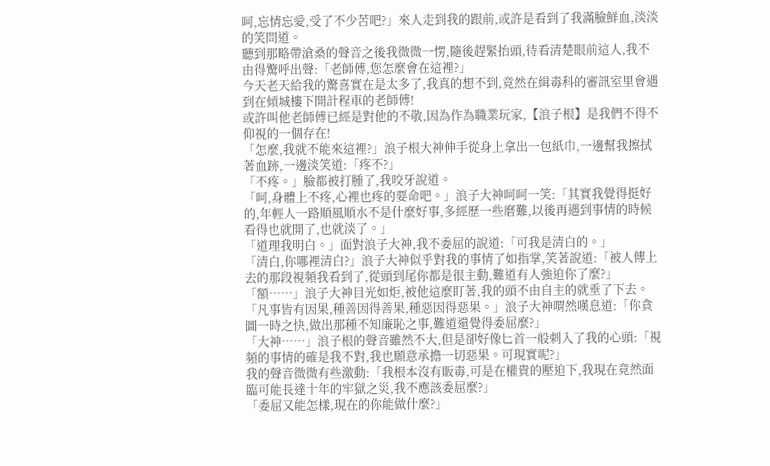呵,忘情忘愛,受了不少苦吧?」來人走到我的跟前,或許是看到了我滿臉鮮血,淡淡的笑問道。
聽到那略帶滄桑的聲音之後我微微一愣,隨後趕緊抬頭,待看清楚眼前這人,我不由得驚呼出聲:「老師傅,您怎麼會在這裡?」
今天老天給我的驚喜實在是太多了,我真的想不到,竟然在緝毒科的審訊室里會遇到在傾城樓下開計程車的老師傅!
或許叫他老師傅已經是對他的不敬,因為作為職業玩家,【浪子根】是我們不得不仰視的一個存在!
「怎麼,我就不能來這裡?」浪子根大神伸手從身上拿出一包紙巾,一邊幫我擦拭著血跡,一邊淡笑道:「疼不?」
「不疼。」臉都被打腫了,我咬牙說道。
「呵,身體上不疼,心裡也疼的要命吧。」浪子大神呵呵一笑:「其實我覺得挺好的,年輕人一路順風順水不是什麼好事,多經歷一些磨難,以後再遇到事情的時候看得也就開了,也就淡了。」
「道理我明白。」面對浪子大神,我不委屈的說道:「可我是清白的。」
「清白,你哪裡清白?」浪子大神似乎對我的事情了如指掌,笑著說道:「被人傳上去的那段視頻我看到了,從頭到尾你都是很主動,難道有人強迫你了麼?」
「額……」浪子大神目光如炬,被他這麼盯著,我的頭不由自主的就垂了下去。
「凡事皆有因果,種善因得善果,種惡因得惡果。」浪子大神喟然嘆息道:「你貪圖一時之快,做出那種不知廉恥之事,難道還覺得委屈麼?」
「大神……」浪子根的聲音雖然不大,但是卻好像匕首一般刺入了我的心頭:「視頻的事情的確是我不對,我也願意承擔一切惡果。可現實呢?」
我的聲音微微有些激動:「我根本沒有販毒,可是在權貴的壓迫下,我現在竟然面臨可能長達十年的牢獄之災,我不應該委屈麼?」
「委屈又能怎樣,現在的你能做什麼?」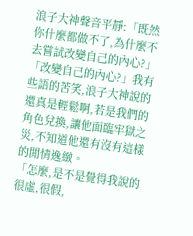浪子大神聲音平靜:「既然你什麼都做不了,為什麼不去嘗試改變自己的內心?」
「改變自己的內心?」我有些語的苦笑,浪子大神說的還真是輕鬆啊,若是我們的角色兌換,讓他面臨牢獄之災,不知道他還有沒有這樣的閒情逸緻。
「怎麼,是不是覺得我說的很虛,很假,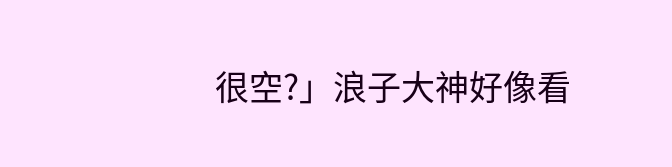很空?」浪子大神好像看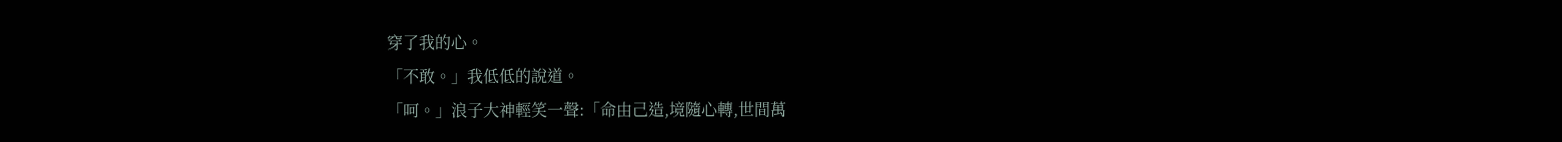穿了我的心。
「不敢。」我低低的說道。
「呵。」浪子大神輕笑一聲:「命由己造,境隨心轉,世間萬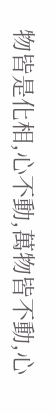物皆是化相,心不動,萬物皆不動,心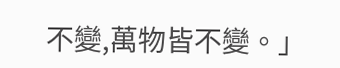不變,萬物皆不變。」